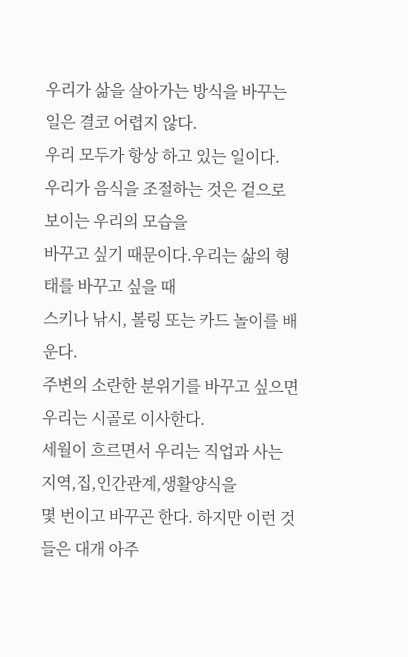우리가 삶을 살아가는 방식을 바꾸는 일은 결코 어렵지 않다.
우리 모두가 항상 하고 있는 일이다.
우리가 음식을 조절하는 것은 겉으로 보이는 우리의 모습을
바꾸고 싶기 때문이다.우리는 삶의 형태를 바꾸고 싶을 때
스키나 낚시, 볼링 또는 카드 놀이를 배운다.
주변의 소란한 분위기를 바꾸고 싶으면 우리는 시골로 이사한다.
세월이 흐르면서 우리는 직업과 사는 지역,집,인간관계,생활양식을
몇 번이고 바꾸곤 한다. 하지만 이런 것들은 대개 아주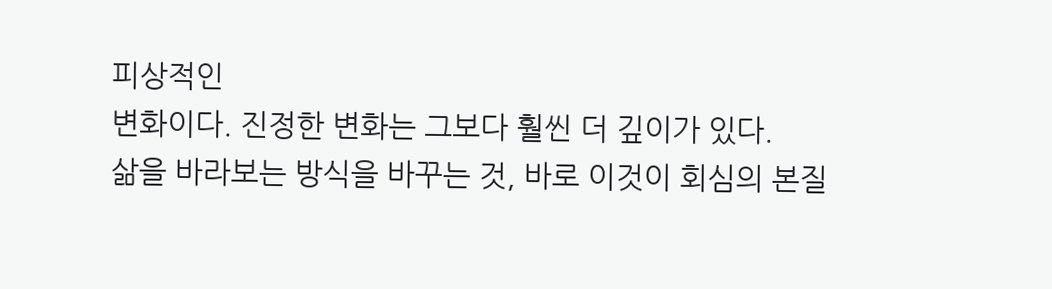피상적인
변화이다. 진정한 변화는 그보다 훨씬 더 깊이가 있다.
삶을 바라보는 방식을 바꾸는 것, 바로 이것이 회심의 본질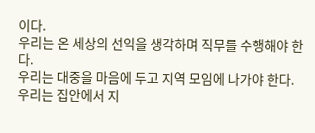이다.
우리는 온 세상의 선익을 생각하며 직무를 수행해야 한다.
우리는 대중을 마음에 두고 지역 모임에 나가야 한다.
우리는 집안에서 지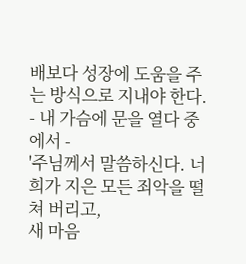배보다 성장에 도움을 주는 방식으로 지내야 한다.
- 내 가슴에 문을 열다 중에서 -
'주님께서 말씀하신다. 너희가 지은 모든 죄악을 떨쳐 버리고,
새 마음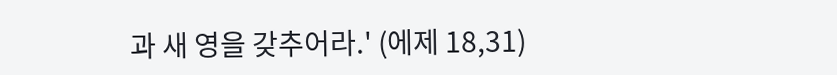과 새 영을 갖추어라.' (에제 18,31)